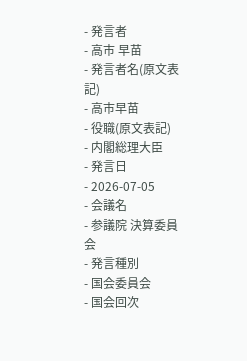- 発言者
- 高市 早苗
- 発言者名(原文表記)
- 高市早苗
- 役職(原文表記)
- 内閣総理大臣
- 発言日
- 2026-07-05
- 会議名
- 参議院 決算委員会
- 発言種別
- 国会委員会
- 国会回次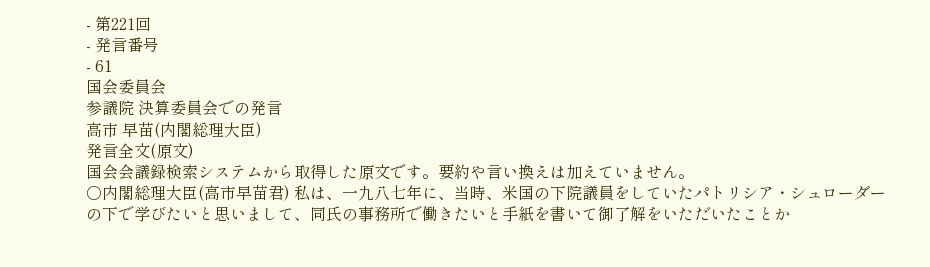- 第221回
- 発言番号
- 61
国会委員会
参議院 決算委員会での発言
高市 早苗(内閣総理大臣)
発言全文(原文)
国会会議録検索システムから取得した原文です。要約や言い換えは加えていません。
○内閣総理大臣(高市早苗君) 私は、一九八七年に、当時、米国の下院議員をしていたパトリシア・シュローダーの下で学びたいと思いまして、同氏の事務所で働きたいと手紙を書いて御了解をいただいたことか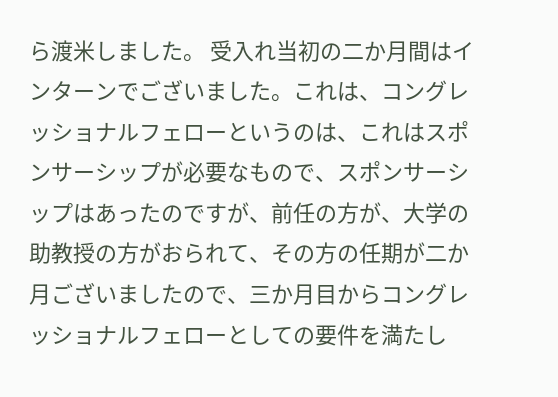ら渡米しました。 受入れ当初の二か月間はインターンでございました。これは、コングレッショナルフェローというのは、これはスポンサーシップが必要なもので、スポンサーシップはあったのですが、前任の方が、大学の助教授の方がおられて、その方の任期が二か月ございましたので、三か月目からコングレッショナルフェローとしての要件を満たし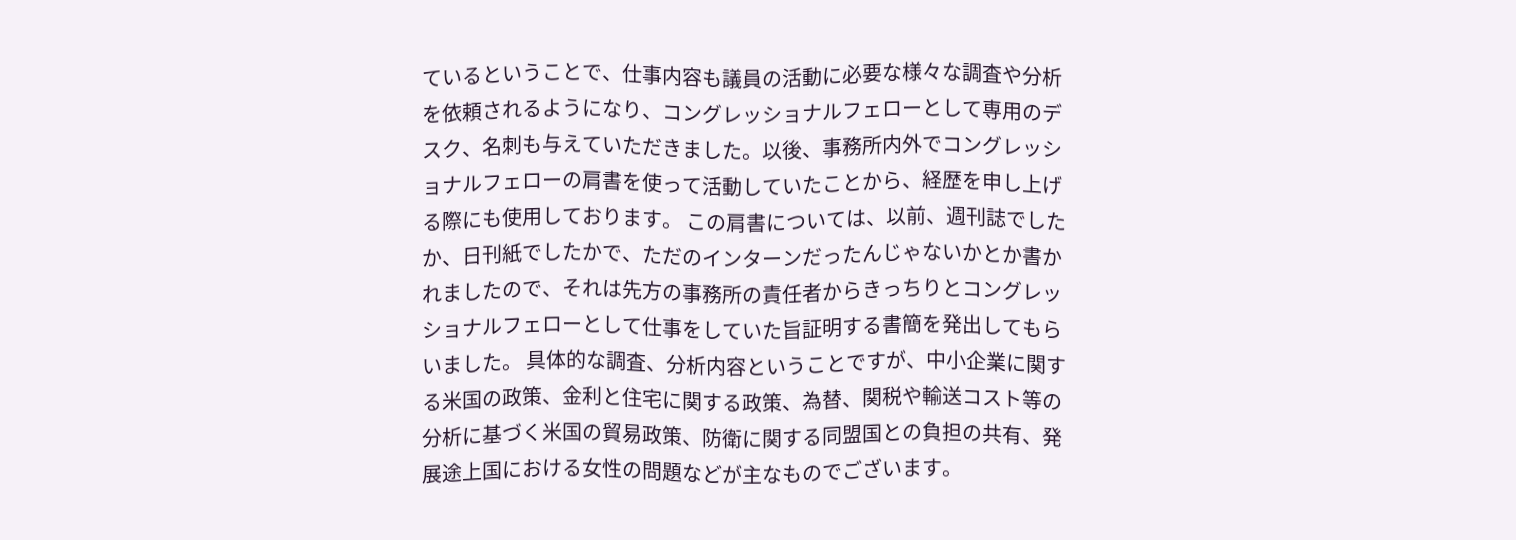ているということで、仕事内容も議員の活動に必要な様々な調査や分析を依頼されるようになり、コングレッショナルフェローとして専用のデスク、名刺も与えていただきました。以後、事務所内外でコングレッショナルフェローの肩書を使って活動していたことから、経歴を申し上げる際にも使用しております。 この肩書については、以前、週刊誌でしたか、日刊紙でしたかで、ただのインターンだったんじゃないかとか書かれましたので、それは先方の事務所の責任者からきっちりとコングレッショナルフェローとして仕事をしていた旨証明する書簡を発出してもらいました。 具体的な調査、分析内容ということですが、中小企業に関する米国の政策、金利と住宅に関する政策、為替、関税や輸送コスト等の分析に基づく米国の貿易政策、防衛に関する同盟国との負担の共有、発展途上国における女性の問題などが主なものでございます。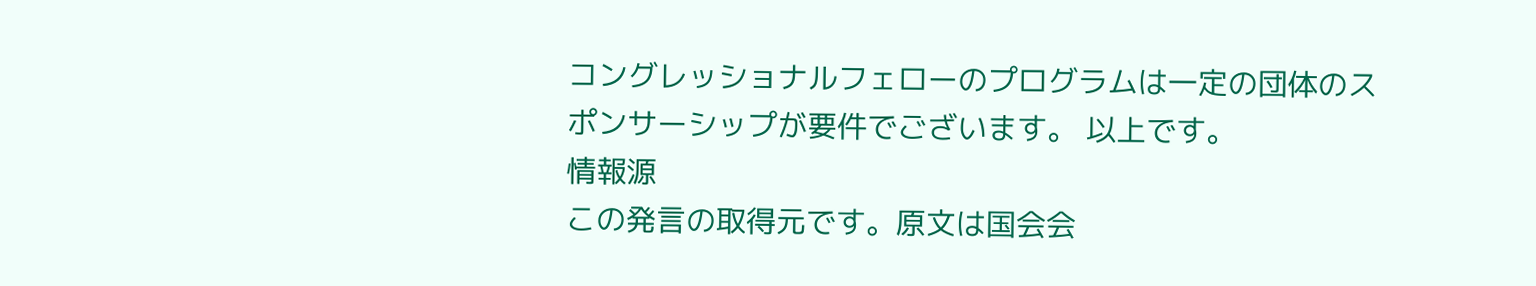コングレッショナルフェローのプログラムは一定の団体のスポンサーシップが要件でございます。 以上です。
情報源
この発言の取得元です。原文は国会会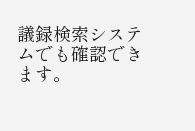議録検索システムでも確認できます。